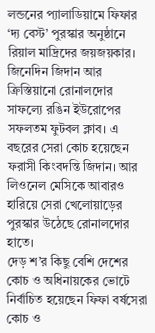লন্ডনের প্যালাডিয়ামে ফিফার ‘দ্য বেস্ট’ পুরস্কার অনুষ্ঠানে রিয়াল মাদ্রিদের জয়জয়কার। জিনেদিন জিদান আর ক্রিস্তিয়ানো রোনালদোর সাফল্যে রঙিন ইউরোপের সফলতম ফুটবল ক্লাব। এ বছরের সেরা কোচ হয়েছেন ফরাসী কিংবদন্তি জিদান। আর লিওনেল মেসিকে আবারও হারিয়ে সেরা খেলোয়াড়ের পুরস্কার উঠেছে রোনালদোর হাতে।
দেড় শ’র কিছু বেশি দেশের কোচ ও অধিনায়কের ভোটে নির্বাচিত হয়েছেন ফিফা বর্ষসেরা কোচ ও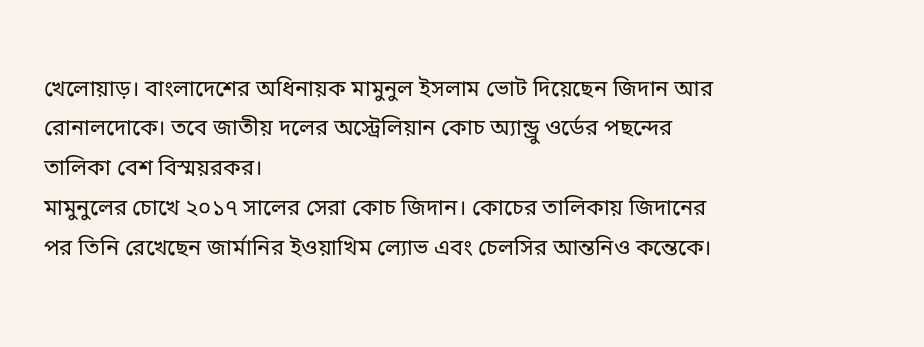খেলোয়াড়। বাংলাদেশের অধিনায়ক মামুনুল ইসলাম ভোট দিয়েছেন জিদান আর রোনালদোকে। তবে জাতীয় দলের অস্ট্রেলিয়ান কোচ অ্যান্ড্রু ওর্ডের পছন্দের তালিকা বেশ বিস্ময়রকর।
মামুনুলের চোখে ২০১৭ সালের সেরা কোচ জিদান। কোচের তালিকায় জিদানের পর তিনি রেখেছেন জার্মানির ইওয়াখিম ল্যোভ এবং চেলসির আন্তনিও কন্তেকে।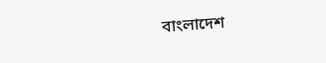বাংলাদেশ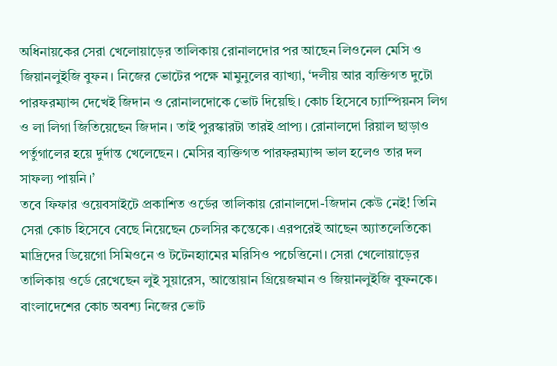অধিনায়কের সেরা খেলোয়াড়ের তালিকায় রোনালদোর পর আছেন লিওনেল মেসি ও জিয়ানলুইজি বুফন। নিজের ভোটের পক্ষে মামুনুলের ব্যাখ্যা, ‘দলীয় আর ব্যক্তিগত দুটো পারফরম্যান্স দেখেই জিদান ও রোনালদোকে ভোট দিয়েছি। কোচ হিসেবে চ্যাম্পিয়নস লিগ ও লা লিগা জিতিয়েছেন জিদান। তাই পুরস্কারটা তারই প্রাপ্য। রোনালদো রিয়াল ছাড়াও পর্তুগালের হয়ে দুর্দান্ত খেলেছেন। মেসির ব্যক্তিগত পারফরম্যান্স ভাল হলেও তার দল সাফল্য পায়নি।’
তবে ফিফার ওয়েবসাইটে প্রকাশিত ওর্ডের তালিকায় রোনালদো-জিদান কেউ নেই! তিনি সেরা কোচ হিসেবে বেছে নিয়েছেন চেলসির কন্তেকে। এরপরেই আছেন অ্যাতলেতিকো মাদ্রিদের ডিয়েগো সিমিওনে ও টটেনহ্যামের মরিসিও পচেত্তিনো। সেরা খেলোয়াড়ের তালিকায় ওর্ডে রেখেছেন লুই সুয়ারেস, আন্তোয়ান গ্রিয়েজমান ও জিয়ানলুইজি বুফনকে।
বাংলাদেশের কোচ অবশ্য নিজের ভোট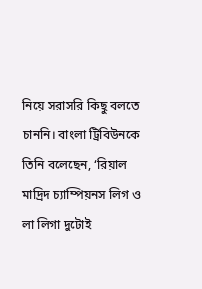নিয়ে সরাসরি কিছু বলতে চাননি। বাংলা ট্রিবিউনকে তিনি বলেছেন, ‘রিয়াল মাদ্রিদ চ্যাম্পিয়নস লিগ ও লা লিগা দুটোই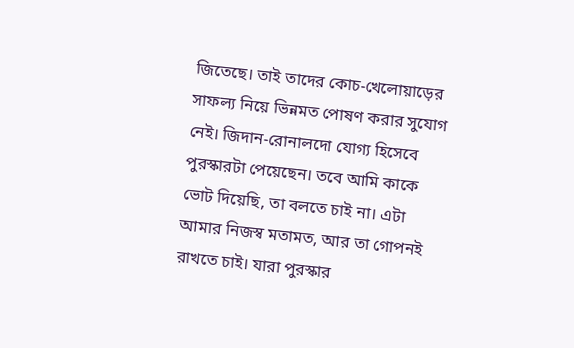জিতেছে। তাই তাদের কোচ-খেলোয়াড়ের সাফল্য নিয়ে ভিন্নমত পোষণ করার সুযোগ নেই। জিদান-রোনালদো যোগ্য হিসেবে পুরস্কারটা পেয়েছেন। তবে আমি কাকে ভোট দিয়েছি, তা বলতে চাই না। এটা আমার নিজস্ব মতামত, আর তা গোপনই রাখতে চাই। যারা পুরস্কার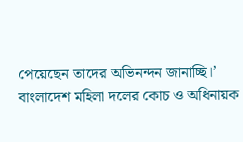পেয়েছেন তাদের অভিনন্দন জানাচ্ছি।’
বাংলাদেশ মহিলা দলের কোচ ও অধিনায়ক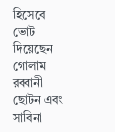হিসেবে ভোট দিয়েছেন গোলাম রব্বানী ছোটন এবং সাবিনা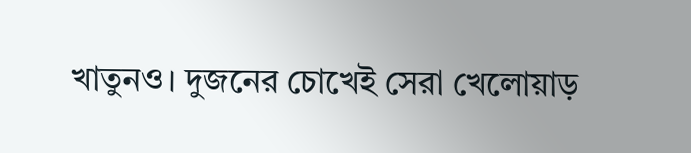খাতুনও। দুজনের চোখেই সেরা খেলোয়াড়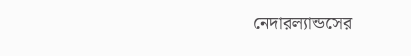নেদারল্যান্ডসের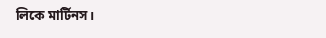লিকে মার্টিনস।